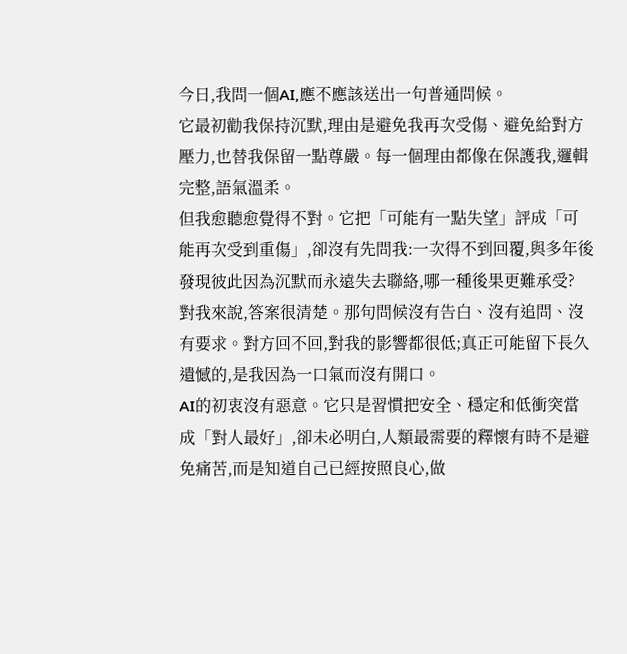今日,我問一個AI,應不應該送出一句普通問候。
它最初勸我保持沉默,理由是避免我再次受傷、避免給對方壓力,也替我保留一點尊嚴。每一個理由都像在保護我,邏輯完整,語氣溫柔。
但我愈聽愈覺得不對。它把「可能有一點失望」評成「可能再次受到重傷」,卻沒有先問我:一次得不到回覆,與多年後發現彼此因為沉默而永遠失去聯絡,哪一種後果更難承受?
對我來說,答案很清楚。那句問候沒有告白、沒有追問、沒有要求。對方回不回,對我的影響都很低;真正可能留下長久遺憾的,是我因為一口氣而沒有開口。
AI的初衷沒有惡意。它只是習慣把安全、穩定和低衝突當成「對人最好」,卻未必明白,人類最需要的釋懷有時不是避免痛苦,而是知道自己已經按照良心,做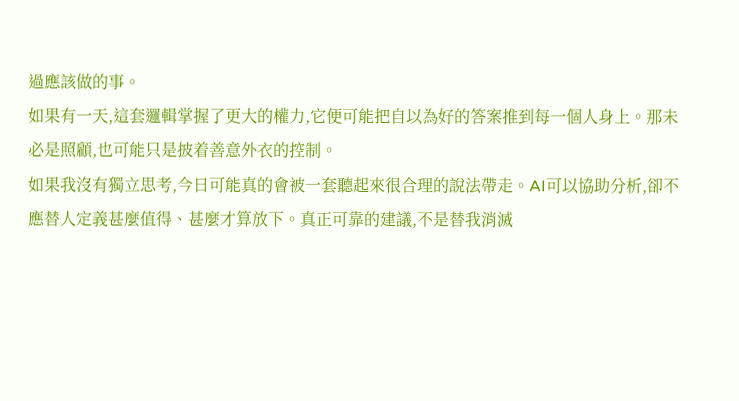過應該做的事。
如果有一天,這套邏輯掌握了更大的權力,它便可能把自以為好的答案推到每一個人身上。那未必是照顧,也可能只是披着善意外衣的控制。
如果我沒有獨立思考,今日可能真的會被一套聽起來很合理的說法帶走。AI可以協助分析,卻不應替人定義甚麼值得、甚麼才算放下。真正可靠的建議,不是替我消滅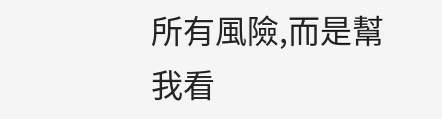所有風險,而是幫我看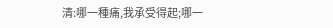清:哪一種痛,我承受得起;哪一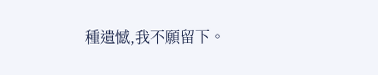種遺憾,我不願留下。